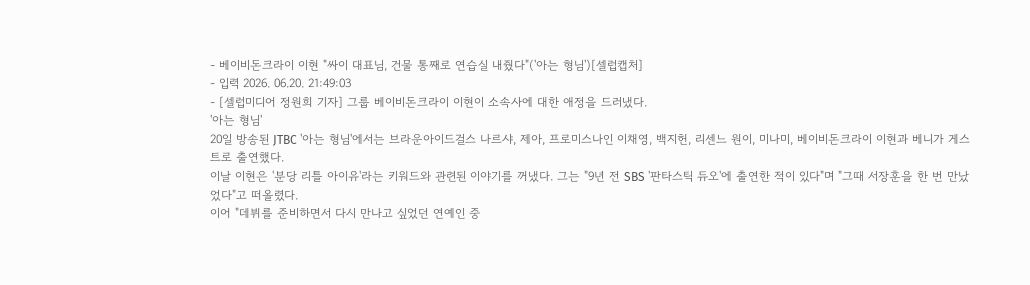- 베이비돈크라이 이현 "싸이 대표님, 건물 통째로 연습실 내줬다"('아는 형님')[셀럽캡처]
- 입력 2026. 06.20. 21:49:03
- [셀럽미디어 정원희 기자] 그룹 베이비돈크라이 이현이 소속사에 대한 애정을 드러냈다.
'아는 형님'
20일 방송된 JTBC '아는 형님'에서는 브라운아이드걸스 나르샤, 제아, 프로미스나인 이채영, 백지헌, 리센느 원이, 미나미, 베이비돈크라이 이현과 베니가 게스트로 출연했다.
이날 이현은 '분당 리틀 아이유'라는 키워드와 관련된 이야기를 꺼냈다. 그는 "9년 전 SBS '판타스틱 듀오'에 출연한 적이 있다"며 "그때 서장훈을 한 번 만났었다"고 떠올렸다.
이어 "데뷔를 준비하면서 다시 만나고 싶었던 연예인 중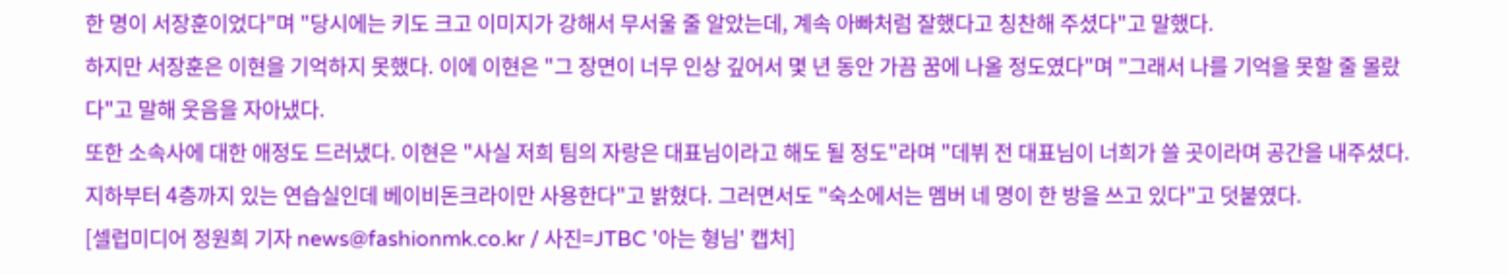한 명이 서장훈이었다"며 "당시에는 키도 크고 이미지가 강해서 무서울 줄 알았는데, 계속 아빠처럼 잘했다고 칭찬해 주셨다"고 말했다.
하지만 서장훈은 이현을 기억하지 못했다. 이에 이현은 "그 장면이 너무 인상 깊어서 몇 년 동안 가끔 꿈에 나올 정도였다"며 "그래서 나를 기억을 못할 줄 몰랐다"고 말해 웃음을 자아냈다.
또한 소속사에 대한 애정도 드러냈다. 이현은 "사실 저희 팀의 자랑은 대표님이라고 해도 될 정도"라며 "데뷔 전 대표님이 너희가 쓸 곳이라며 공간을 내주셨다. 지하부터 4층까지 있는 연습실인데 베이비돈크라이만 사용한다"고 밝혔다. 그러면서도 "숙소에서는 멤버 네 명이 한 방을 쓰고 있다"고 덧붙였다.
[셀럽미디어 정원희 기자 news@fashionmk.co.kr / 사진=JTBC '아는 형님' 캡처]